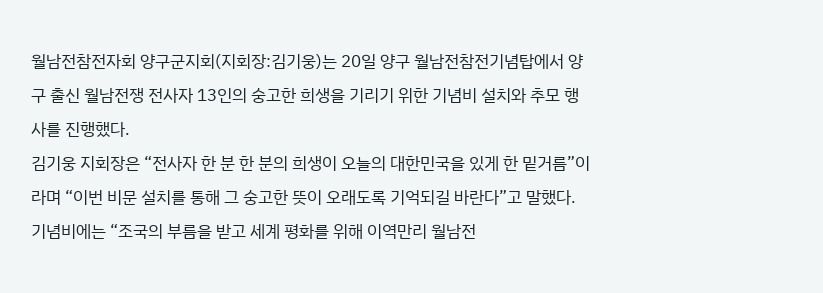월남전참전자회 양구군지회(지회장:김기웅)는 20일 양구 월남전참전기념탑에서 양구 출신 월남전쟁 전사자 13인의 숭고한 희생을 기리기 위한 기념비 설치와 추모 행사를 진행했다.
김기웅 지회장은 “전사자 한 분 한 분의 희생이 오늘의 대한민국을 있게 한 밑거름”이라며 “이번 비문 설치를 통해 그 숭고한 뜻이 오래도록 기억되길 바란다”고 말했다.
기념비에는 “조국의 부름을 받고 세계 평화를 위해 이역만리 월남전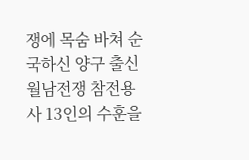쟁에 목숨 바쳐 순국하신 양구 출신 월남전쟁 참전용사 13인의 수훈을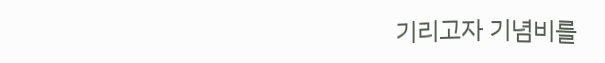기리고자 기념비를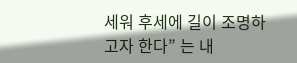세워 후세에 길이 조명하고자 한다” 는 내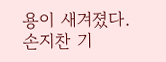용이 새겨졌다.
손지찬 기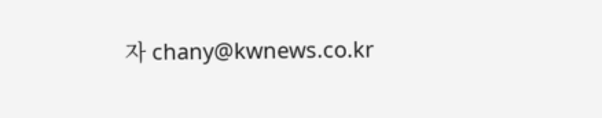자 chany@kwnews.co.kr